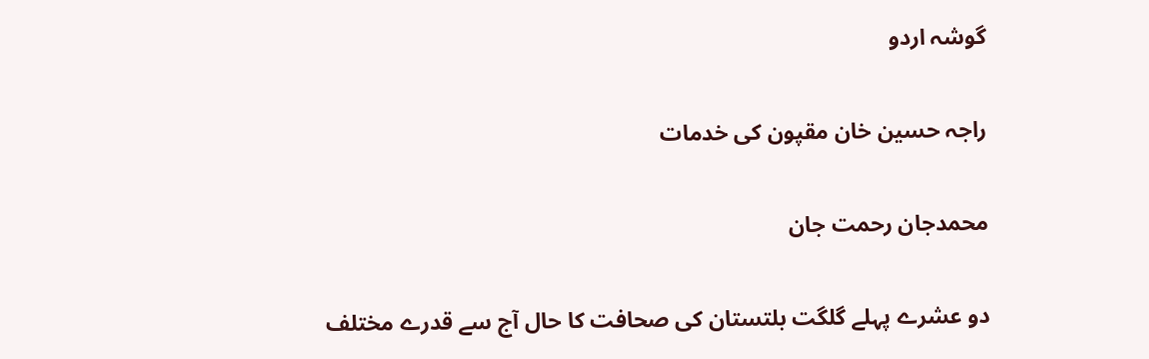گوشہ اردو

راجہ حسین خان مقپون کی خدمات

محمدجان رحمت جان

دو عشرے پہلے گلگت بلتستان کی صحافت کا حال آج سے قدرے مختلف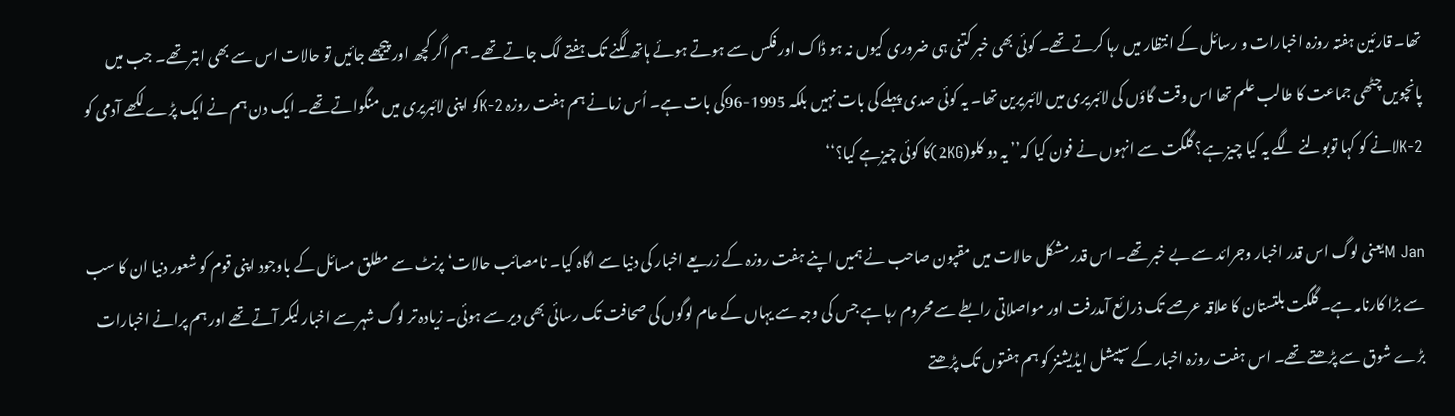تھا۔ قارئین ہفتہ روزہ اخبارات و رسائل کے انتظار میں رہا کرتے تھے۔ کوئی بھی خبر کتنی ہی ضروری کیوں نہ ہو ڈاک اور فکس سے ہوتے ہوئے ہاتھ لگنے تک ہفتے لگ جاتے تھے۔ ہم اگر کچھ اور پیچھے جائیں تو حالات اس سے بھی ابتر تھے۔ جب میں پانچویں چٹھی جماعت کا طالب علم تھا اس وقت گاؤں کی لائبریری میں لائبریرین تھا۔ یہ کوئی صدی پہلے کی بات نہیں بلکہ 1995-96کی بات ہے۔ اُس زمانے ہم ہفت روزہ K-2کو اپنی لائبریری میں منگواتے تھے۔ ایک دن ہم نے ایک پڑے لکھے آدمی کو K-2لانے کو کہا توبولنے لگے یہ کیا چیز ہے؟ گلگت سے انہوں نے فون کیا کہ’’ یہ دو کلو(2KG)کا کوئی چیزہے کیا؟‘‘

M Janیعنی لوگ اس قدر اخبار وجرائد سے بے خبر تھے۔ اس قدر مشکل حالات میں مقپون صاحب نے ہمیں اپنے ہفت روزہ کے زریعے اخبار کی دنیا سے اگاہ کیا۔ نامصائب حالات‘ پرنٹ سے مطلق مسائل کے باوجود اپنی قوم کو شعور دنیا ان کا سب سے بڑا کارنامہ ہے۔ گلگت بلتستان کا علاقہ عرصے تک ذرائع آمدرفت اور مواصلاتی رابطے سے محروم رہا ہے جس کی وجہ سے یہاں کے عام لوگوں کی صحافت تک رسائی بھی دیر سے ہوئی۔ زیادہ تر لوگ شہر سے اخبار لیکر آتے تھے اور ہم پرانے اخبارات بڑے شوق سے پڑھتے تھے۔ اس ہفت روزہ اخبار کے سپیشل ایڈیشنز کو ہم ہفتوں تک پڑھتے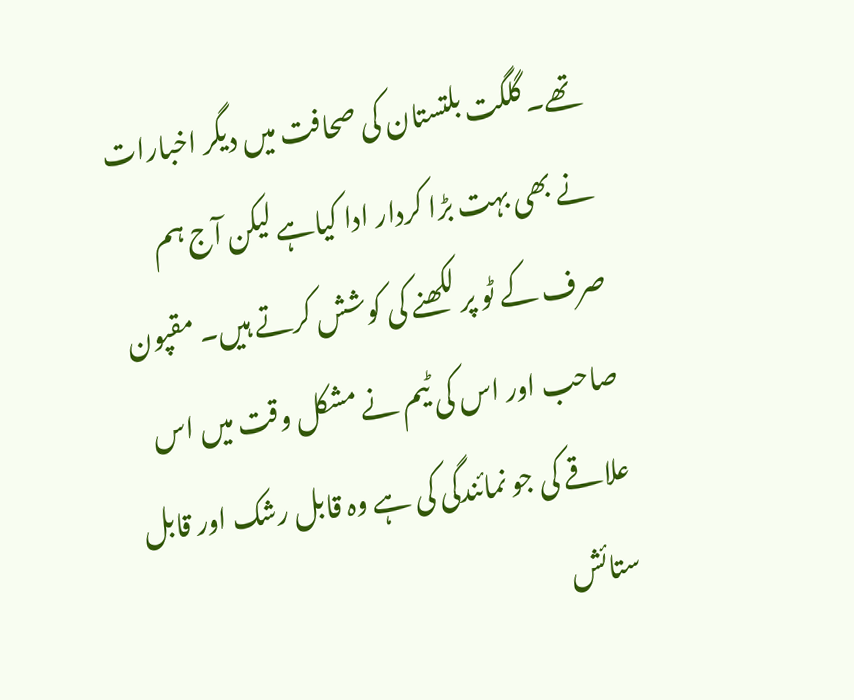تھے۔ گلگت بلتستان کی صحافت میں دیگر اخبارات نے بھی بہت بڑا کردار ادا کیاہے لیکن آج ہم صرف کے ٹو پر لکھنے کی کوشش کرتے ہیں۔ مقپون صاحب اور اس کی ٹیم نے مشکل وقت میں اس علاقے کی جو نمائندگی کی ہے وہ قابل رشک اور قابل ستائش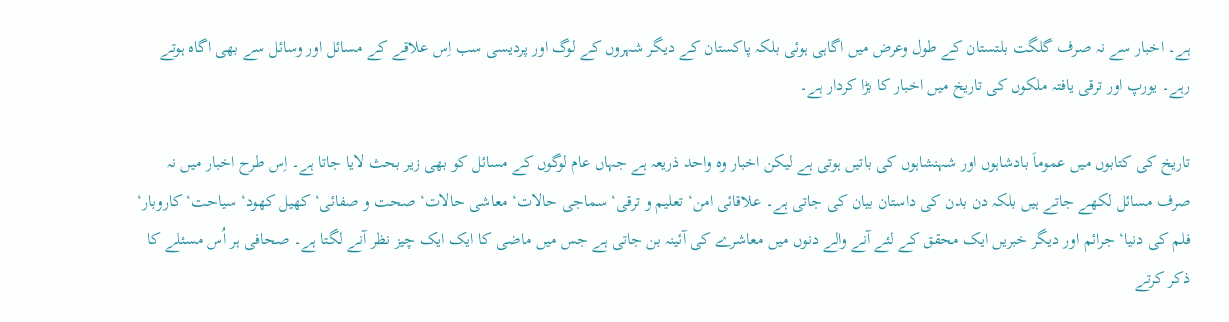ہے۔ اخبار سے نہ صرف گلگت بلتستان کے طول وعرض میں اگاہی ہوئی بلکہ پاکستان کے دیگر شہروں کے لوگ اور پردیسی سب اِس علاقے کے مسائل اور وسائل سے بھی اگاہ ہوتے رہے۔ یورپ اور ترقی یافتہ ملکوں کی تاریخ میں اخبار کا بڑا کردار ہے۔

تاریخ کی کتابوں میں عموماَ بادشاہوں اور شہنشاہوں کی باتیں ہوتی ہے لیکن اخبار وہ واحد ذریعہ ہے جہاں عام لوگوں کے مسائل کو بھی زیر بحث لایا جاتا ہے۔ اِس طرح اخبار میں نہ صرف مسائل لکھے جاتے ہیں بلکہ دن بدن کی داستان بیان کی جاتی ہے۔ علاقائی امن‘ تعلیم و ترقی‘ سماجی حالات‘ معاشی حالات‘ صحت و صفائی‘ کھیل کھود‘ سیاحت‘ کاروبار‘ فلم کی دنیا‘ جرائم اور دیگر خبریں ایک محقق کے لئے آنے والے دنوں میں معاشرے کی آئینہ بن جاتی ہے جس میں ماضی کا ایک ایک چیز نظر آنے لگتا ہے۔ صحافی ہر اُس مسئلے کا ذکر کرتے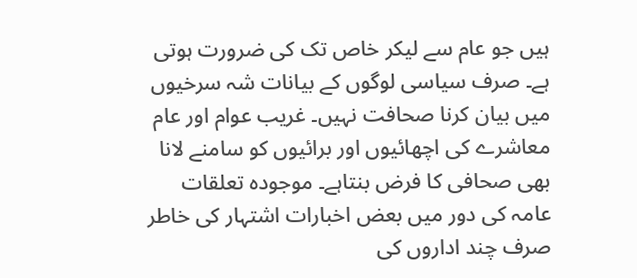ہیں جو عام سے لیکر خاص تک کی ضرورت ہوتی ہے۔ صرف سیاسی لوگوں کے بیانات شہ سرخیوں میں بیان کرنا صحافت نہیں۔ غریب عوام اور عام معاشرے کی اچھائیوں اور برائیوں کو سامنے لانا بھی صحافی کا فرض بنتاہے۔ موجودہ تعلقات عامہ کی دور میں بعض اخبارات اشتہار کی خاطر صرف چند اداروں کی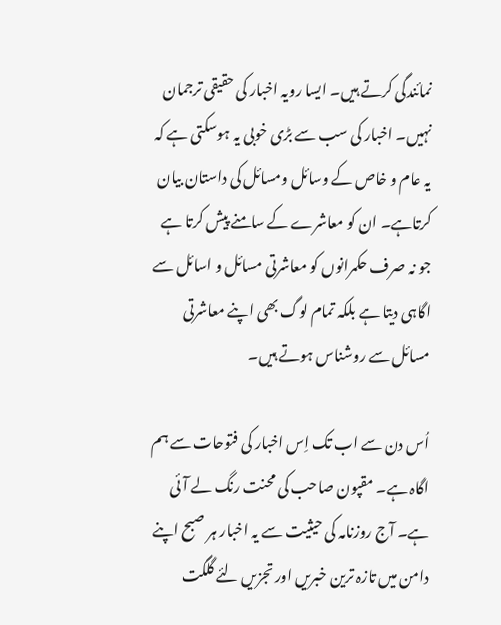نمائندگی کرتے ہیں۔ ایسا رویہ اخبار کی حقیقی ترجمان نہیں۔ اخبار کی سب سے بڑی خوبی یہ ہوسکتی ہے کہ یہ عام و خاص کے وسائل ومسائل کی داستان بیان کرتاہے۔ ان کو معاشرے کے سامنے پیش کرتا ہے جو نہ صرف حکمرانوں کو معاشرتی مسائل و اسائل سے اگاہی دیتا ہے بلکہ تمام لوگ بھی اپنے معاشرتی مسائل سے روشناس ہوتے ہیں۔

اُس دن سے اب تک اِس اخبار کی فتوحات سے ہم اگاہ ہے۔ مقپون صاحب کی محنت رنگ لے آئی ہے۔ آج روزنامہ کی حیثیت سے یہ اخبار ہر صبح اپنے دامن میں تازہ ترین خبریں اور تجزیں لئے گلگت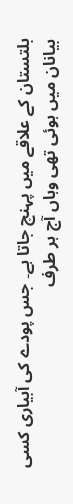بلتستان کے علاقے میں پہنچ جاتا ہے۔ جس پودے کی آبیاری کسی بیانان میں ہوئی تھی وہاں آج ہر طرف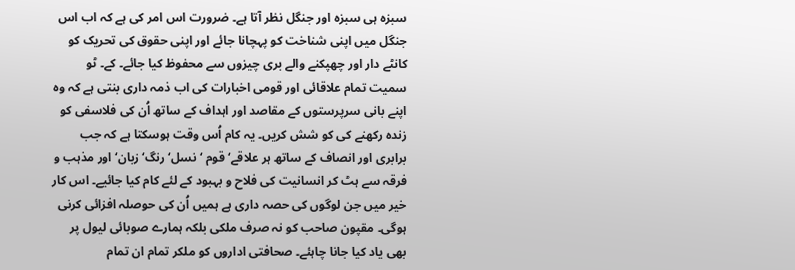سبزہ ہی سبزہ اور جنگل نظر آتا ہے۔ ضرورت اس امر کی ہے کہ اب اس جنگل میں اپنی شناخت کو پہچانا جائے اور اپنی حقوق کی تحریک کو کانٹے دار اور چھپکنے والے بری چیزوں سے محفوظ کیا جائے۔ کے۔ ٹو سمیت تمام علاقائی اور قومی اخبارات کی اب ذمہ داری بنتی ہے کہ وہ اپنے بانی سرپرستوں کے مقاصد اور اہداف کے ساتھ اُن کی فلاسفی کو زندہ رکھنے کی کو شش کریں۔ یہ کام اُس وقت ہوسکتا ہے کہ جب برابری اور انصاف کے ساتھ ہر علاقے‘ قوم ‘ نسل‘ رنگ‘ زبان‘ اور مذہب و فرقہ سے ہٹ کر انسانیت کی فلاح و بہبود کے لئے کام کیا جائیے۔ اس کار خیر میں جن لوگوں کی حصہ داری ہے ہمیں اُن کی حوصلہ افزائی کرنی ہوگی۔ مقپون صاحب کو نہ صرف ملکی بلکہ ہمارے صوبائی لیول پر بھی یاد کیا جانا چاہئے۔ صحافتی اداروں کو ملکر تمام ان تمام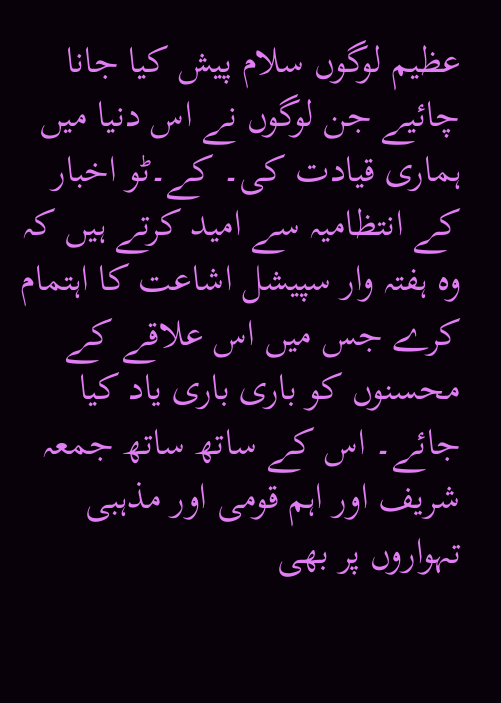عظیم لوگوں سلام پیش کیا جانا چائیے جن لوگوں نے اس دنیا میں ہماری قیادت کی۔ کے۔ٹو اخبار کے انتظامیہ سے امید کرتے ہیں کہ وہ ہفتہ وار سپیشل اشاعت کا اہتمام کرے جس میں اس علاقے کے محسنوں کو باری باری یاد کیا جائے۔ اس کے ساتھ ساتھ جمعہ شریف اور اہم قومی اور مذہبی تہواروں پر بھی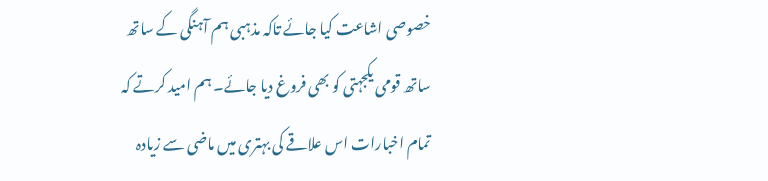خصوصی اشاعت کیا جائے تاکہ مذہبی ہم آہنگی کے ساتھ ساتھ قومی یکجہتی کو بھی فروغ دیا جائے۔ ہم امید کرتے کہ تمام اخبارات اس علاقے کی بہتری میں ماضی سے زیادہ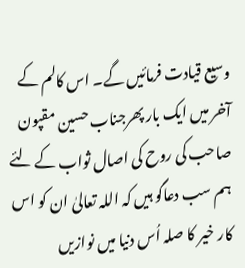وسیع قیادت فرمائیں گے۔ اس کالم کے آخر میں ایک بار پھرجناب حسین مقپون صاحب کی روح کی اصال ثواب کے لئے ہم سب دعاگو ہیں کہ اللہ تعالیٰ ان کو اس کار خیر کا صلہ اُس دنیا میں نوازیں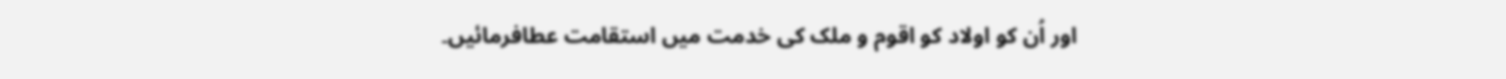اور اُن کو اولاد کو اقوم و ملک کی خدمت میں استقامت عطافرمائیں۔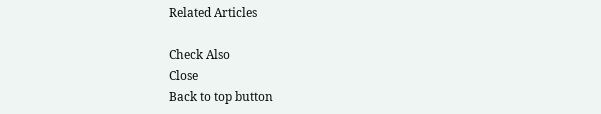Related Articles

Check Also
Close
Back to top button